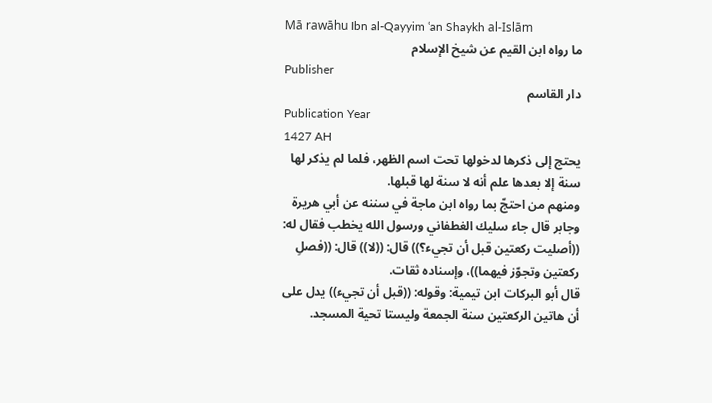Mā rawāhu Ibn al-Qayyim ʿan Shaykh al-Islām
ما رواه ابن القيم عن شيخ الإسلام
Publisher
دار القاسم
Publication Year
1427 AH
يحتج إلى ذكرها لدخولها تحت اسم الظهر، فلما لم يذكر لها سنة إلا بعدها علم أنه لا سنة لها قبلها.
ومنهم من احتجّ بما رواه ابن ماجة في سننه عن أبي هريرة وجابر قال جاء سليك الغطفاني ورسول الله يخطب فقال له: ((أصليت ركعتين قبل أن تجيء؟)) قال: ((لا)) قال: ((فصلِ ركعتين وتجوّز فيهما))، وإسناده ثقات.
قال أبو البركات ابن تيمية: وقوله: ((قبل أن تجيء)) يدل على أن هاتين الركعتين سنة الجمعة وليستا تحية المسجد.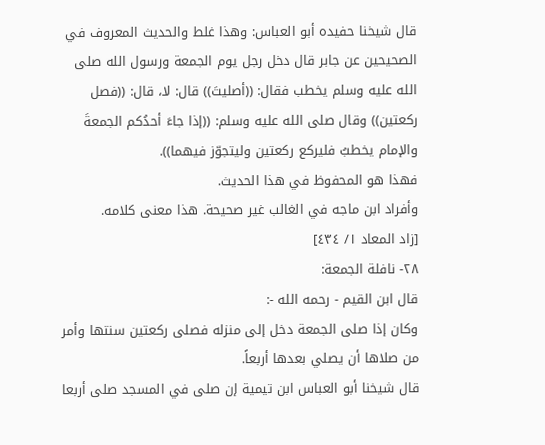قال شيخنا حفيده أبو العباس: وهذا غلط والحديث المعروف في الصحيحين عن جابر قال دخل رجل يوم الجمعة ورسول الله صلى الله عليه وسلم يخطب فقال: ((أصليتَ)) قال: لا، قال: ((فصل ركعتين)) وقال صلى الله عليه وسلم: ((إذا جاءَ أحدُكم الجمعةَ والإمام يخطبُ فليركع ركعتين وليتجوّز فيهما)).
فهذا هو المحفوظ في هذا الحديث.
وأفراد ابن ماجه في الغالب غير صحيحة. هذا معنى كلامه.
[زاد المعاد ١/ ٤٣٤]
٢٨- نافلة الجمعة:
قال ابن القيم - رحمه الله -:
وكان إذا صلى الجمعة دخل إلى منزله فصلى ركعتين سنتها وأمر من صلاها أن يصلي بعدها أربعاً.
قال شيخنا أبو العباس ابن تيمية إن صلى في المسجد صلى أربعا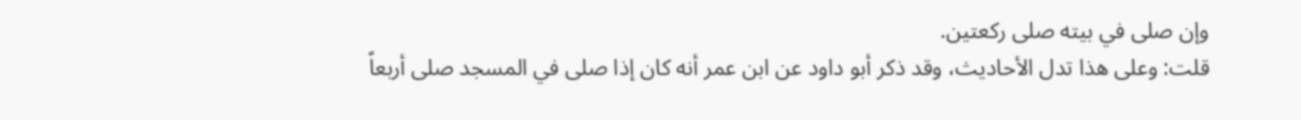وإن صلى في بيته صلى ركعتين.
قلت: وعلى هذا تدل الأحاديث، وقد ذكر أبو داود عن ابن عمر أنه كان إذا صلى في المسجد صلى أربعاً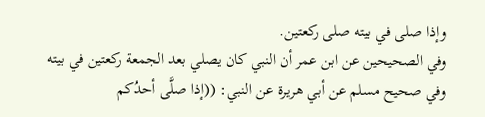وإذا صلى في بيته صلى ركعتين.
وفي الصحيحين عن ابن عمر أن النبي كان يصلي بعد الجمعة ركعتين في بيته وفي صحيح مسلم عن أبي هريرة عن النبي: ((إذا صلَّى أحدُكم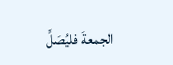الجمعةَ فليُصَلِّ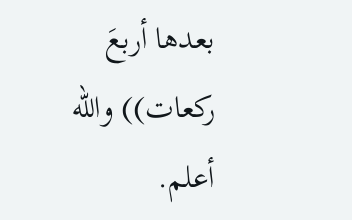بعدها أربعَ ركعات)) والله أعلم.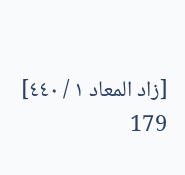[زاد المعاد ١ / ٤٤٠]
179